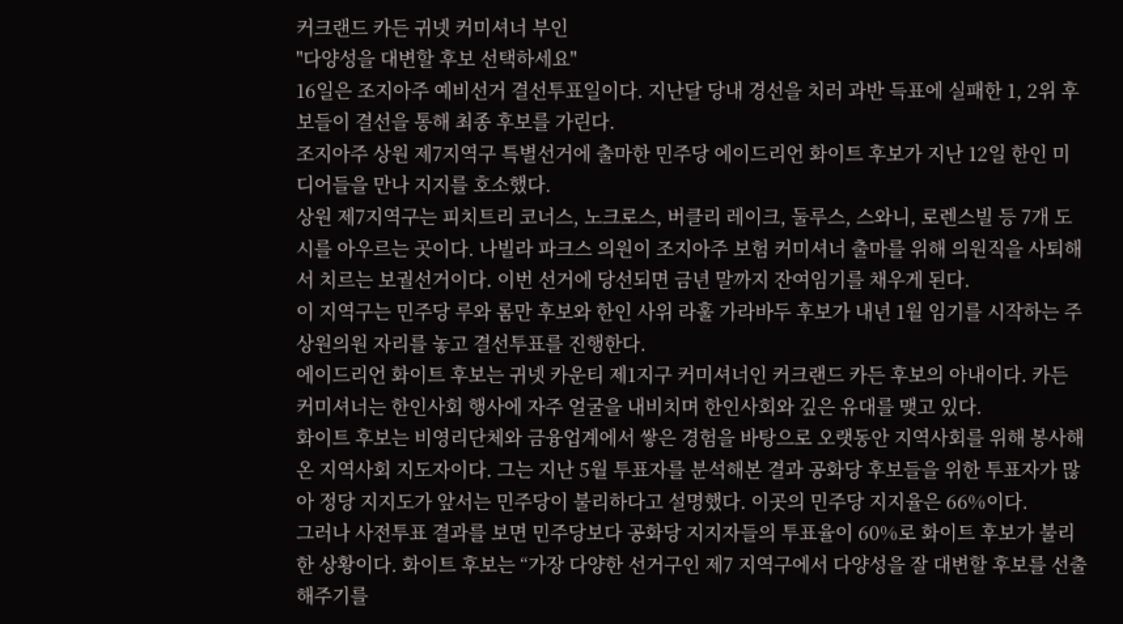커크랜드 카든 귀넷 커미셔너 부인
"다양성을 대변할 후보 선택하세요"
16일은 조지아주 예비선거 결선투표일이다. 지난달 당내 경선을 치러 과반 득표에 실패한 1, 2위 후보들이 결선을 통해 최종 후보를 가린다.
조지아주 상원 제7지역구 특별선거에 출마한 민주당 에이드리언 화이트 후보가 지난 12일 한인 미디어들을 만나 지지를 호소했다.
상원 제7지역구는 피치트리 코너스, 노크로스, 버클리 레이크, 둘루스, 스와니, 로렌스빌 등 7개 도시를 아우르는 곳이다. 나빌라 파크스 의원이 조지아주 보험 커미셔너 출마를 위해 의원직을 사퇴해서 치르는 보궐선거이다. 이번 선거에 당선되면 금년 말까지 잔여임기를 채우게 된다.
이 지역구는 민주당 루와 롬만 후보와 한인 사위 라훌 가라바두 후보가 내년 1월 임기를 시작하는 주상원의원 자리를 놓고 결선투표를 진행한다.
에이드리언 화이트 후보는 귀넷 카운티 제1지구 커미셔너인 커크랜드 카든 후보의 아내이다. 카든 커미셔너는 한인사회 행사에 자주 얼굴을 내비치며 한인사회와 깊은 유대를 맺고 있다.
화이트 후보는 비영리단체와 금융업계에서 쌓은 경험을 바탕으로 오랫동안 지역사회를 위해 봉사해 온 지역사회 지도자이다. 그는 지난 5월 투표자를 분석해본 결과 공화당 후보들을 위한 투표자가 많아 정당 지지도가 앞서는 민주당이 불리하다고 설명했다. 이곳의 민주당 지지율은 66%이다.
그러나 사전투표 결과를 보면 민주당보다 공화당 지지자들의 투표율이 60%로 화이트 후보가 불리한 상황이다. 화이트 후보는 “가장 다양한 선거구인 제7 지역구에서 다양성을 잘 대변할 후보를 선출해주기를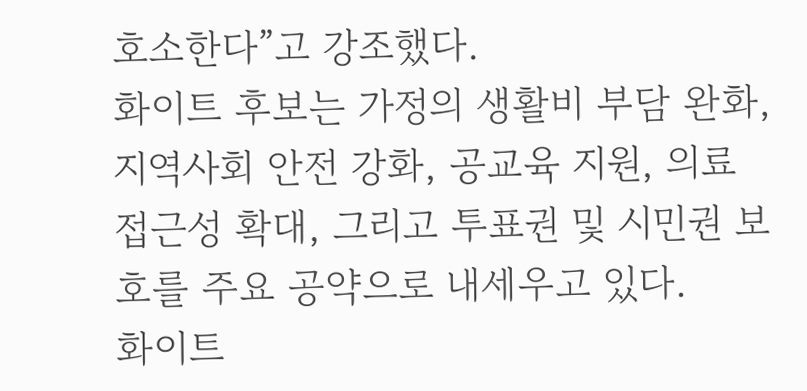호소한다”고 강조했다.
화이트 후보는 가정의 생활비 부담 완화, 지역사회 안전 강화, 공교육 지원, 의료 접근성 확대, 그리고 투표권 및 시민권 보호를 주요 공약으로 내세우고 있다.
화이트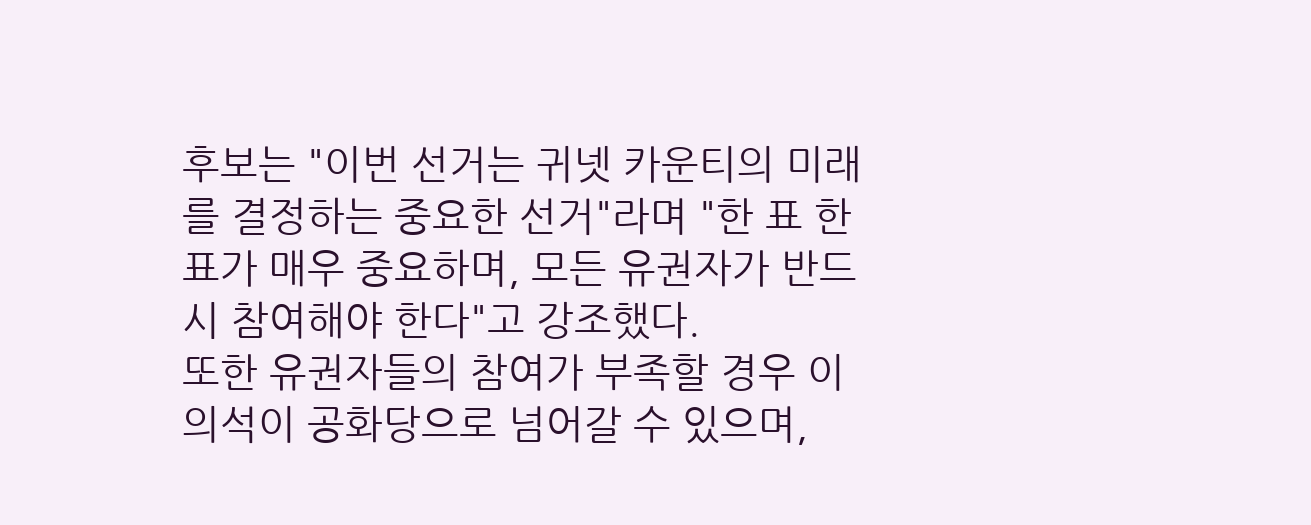후보는 "이번 선거는 귀넷 카운티의 미래를 결정하는 중요한 선거"라며 "한 표 한 표가 매우 중요하며, 모든 유권자가 반드시 참여해야 한다"고 강조했다.
또한 유권자들의 참여가 부족할 경우 이 의석이 공화당으로 넘어갈 수 있으며,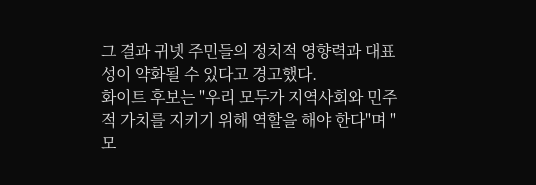그 결과 귀넷 주민들의 정치적 영향력과 대표성이 약화될 수 있다고 경고했다.
화이트 후보는 "우리 모두가 지역사회와 민주적 가치를 지키기 위해 역할을 해야 한다"며 "모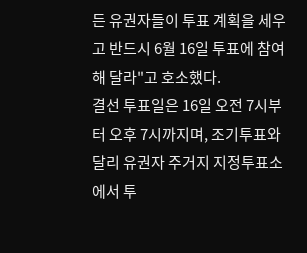든 유권자들이 투표 계획을 세우고 반드시 6월 16일 투표에 참여해 달라"고 호소했다.
결선 투표일은 16일 오전 7시부터 오후 7시까지며, 조기투표와 달리 유권자 주거지 지정투표소에서 투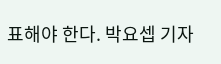표해야 한다. 박요셉 기자